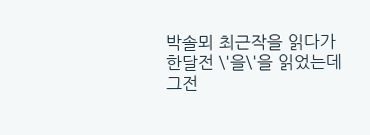박솔뫼 최근작을 읽다가 한달전 \'을\'을 읽었는데
그전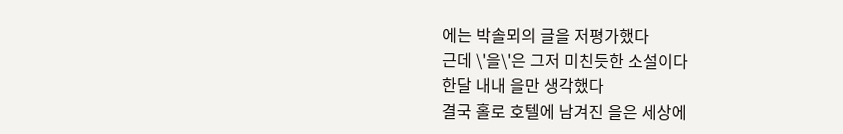에는 박솔뫼의 글을 저평가했다
근데 \'을\'은 그저 미친듯한 소설이다
한달 내내 을만 생각했다
결국 홀로 호텔에 남겨진 을은 세상에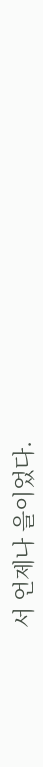서 언제나 을이었다.